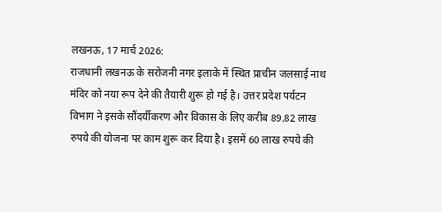लखनऊ, 17 मार्च 2026:
राजधानी लखनऊ के सरोजनी नगर इलाके में स्थित प्राचीन जलसाई नाथ मंदिर को नया रूप देने की तैयारी शुरू हो गई है। उत्तर प्रदेश पर्यटन विभाग ने इसके सौंदर्यीकरण और विकास के लिए करीब 89.82 लाख रुपये की योजना पर काम शुरू कर दिया है। इसमें 60 लाख रुपये की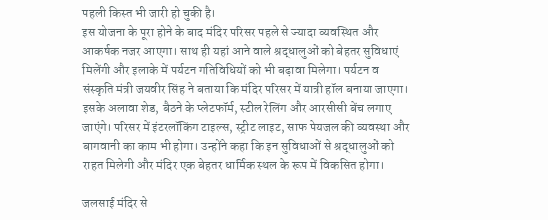पहली किस्त भी जारी हो चुकी है।
इस योजना के पूरा होने के बाद मंदिर परिसर पहले से ज्यादा व्यवस्थित और आकर्षक नजर आएगा। साथ ही यहां आने वाले श्रद्धालुओं को बेहतर सुविधाएं मिलेंगी और इलाके में पर्यटन गतिविधियों को भी बढ़ावा मिलेगा। पर्यटन व संस्कृति मंत्री जयवीर सिंह ने बताया कि मंदिर परिसर में यात्री हॉल बनाया जाएगा। इसके अलावा शेड, बैठने के प्लेटफॉर्म, स्टील रेलिंग और आरसीसी बेंच लगाए जाएंगे। परिसर में इंटरलॉकिंग टाइल्स, स्ट्रीट लाइट, साफ पेयजल की व्यवस्था और बागवानी का काम भी होगा। उन्होंने कहा कि इन सुविधाओं से श्रद्धालुओं को राहत मिलेगी और मंदिर एक बेहतर धार्मिक स्थल के रूप में विकसित होगा।

जलसाई मंदिर से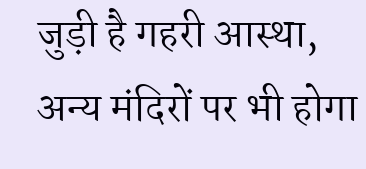जुड़ी है गहरी आस्था, अन्य मंदिरों पर भी होगा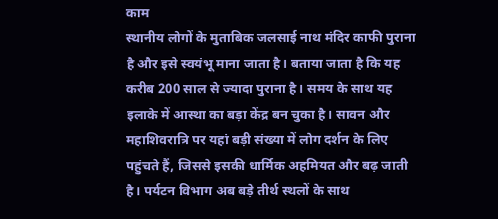काम
स्थानीय लोगों के मुताबिक जलसाई नाथ मंदिर काफी पुराना है और इसे स्वयंभू माना जाता है। बताया जाता है कि यह करीब 200 साल से ज्यादा पुराना है। समय के साथ यह इलाके में आस्था का बड़ा केंद्र बन चुका है। सावन और महाशिवरात्रि पर यहां बड़ी संख्या में लोग दर्शन के लिए पहुंचते हैं, जिससे इसकी धार्मिक अहमियत और बढ़ जाती है। पर्यटन विभाग अब बड़े तीर्थ स्थलों के साथ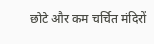छोटे और कम चर्चित मंदिरों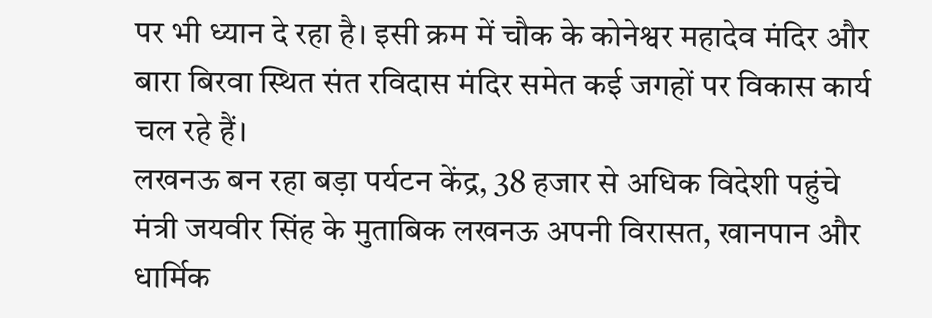पर भी ध्यान दे रहा है। इसी क्रम में चौक के कोनेश्वर महादेव मंदिर और बारा बिरवा स्थित संत रविदास मंदिर समेत कई जगहों पर विकास कार्य चल रहे हैं।
लखनऊ बन रहा बड़ा पर्यटन केंद्र, 38 हजार से अधिक विदेशी पहुंचे
मंत्री जयवीर सिंह के मुताबिक लखनऊ अपनी विरासत, खानपान और धार्मिक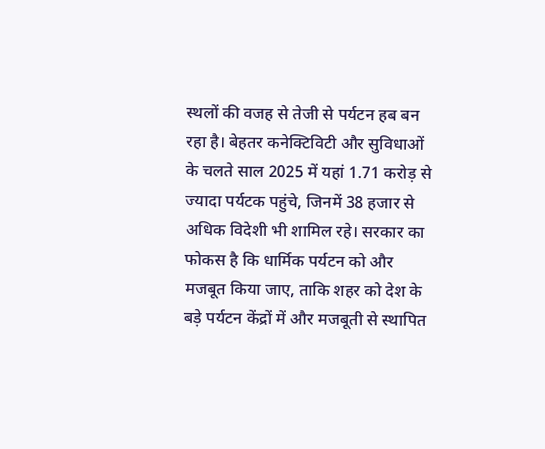स्थलों की वजह से तेजी से पर्यटन हब बन रहा है। बेहतर कनेक्टिविटी और सुविधाओं के चलते साल 2025 में यहां 1.71 करोड़ से ज्यादा पर्यटक पहुंचे, जिनमें 38 हजार से अधिक विदेशी भी शामिल रहे। सरकार का फोकस है कि धार्मिक पर्यटन को और मजबूत किया जाए, ताकि शहर को देश के बड़े पर्यटन केंद्रों में और मजबूती से स्थापित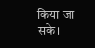किया जा सके।